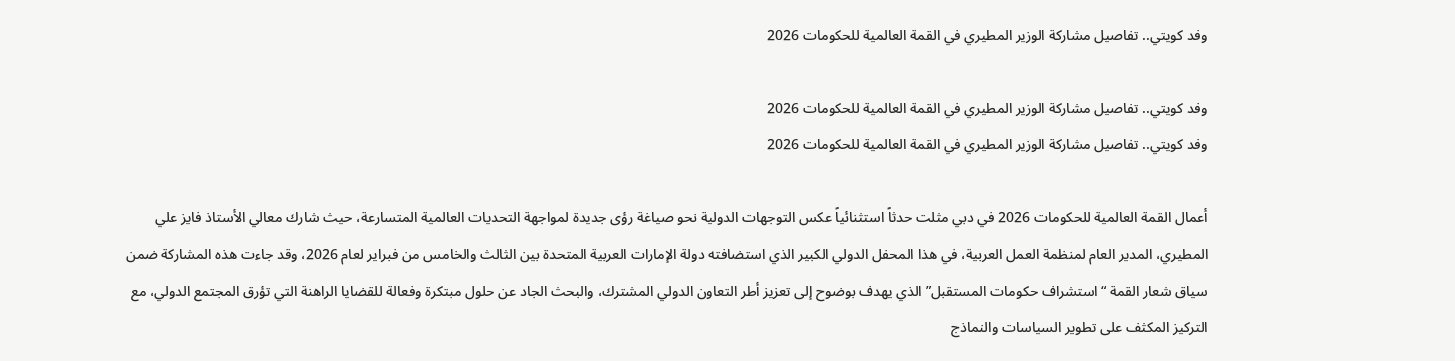وفد كويتي.. تفاصيل مشاركة الوزير المطيري في القمة العالمية للحكومات 2026

وفد كويتي.. تفاصيل مشاركة الوزير المطيري في القمة العالمية للحكومات 2026
وفد كويتي.. تفاصيل مشاركة الوزير المطيري في القمة العالمية للحكومات 2026

أعمال القمة العالمية للحكومات 2026 في دبي مثلت حدثاً استثنائياً عكس التوجهات الدولية نحو صياغة رؤى جديدة لمواجهة التحديات العالمية المتسارعة، حيث شارك معالي الأستاذ فايز علي المطيري، المدير العام لمنظمة العمل العربية، في هذا المحفل الدولي الكبير الذي استضافته دولة الإمارات العربية المتحدة بين الثالث والخامس من فبراير لعام 2026، وقد جاءت هذه المشاركة ضمن سياق شعار القمة “استشراف حكومات المستقبل” الذي يهدف بوضوح إلى تعزيز أطر التعاون الدولي المشترك، والبحث الجاد عن حلول مبتكرة وفعالة للقضايا الراهنة التي تؤرق المجتمع الدولي، مع التركيز المكثف على تطوير السياسات والنماذج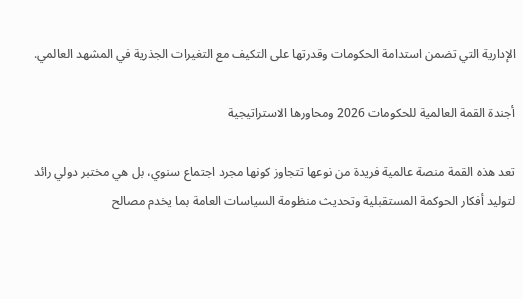الإدارية التي تضمن استدامة الحكومات وقدرتها على التكيف مع التغيرات الجذرية في المشهد العالمي.

أجندة القمة العالمية للحكومات 2026 ومحاورها الاستراتيجية

تعد هذه القمة منصة عالمية فريدة من نوعها تتجاوز كونها مجرد اجتماع سنوي، بل هي مختبر دولي رائد لتوليد أفكار الحوكمة المستقبلية وتحديث منظومة السياسات العامة بما يخدم مصالح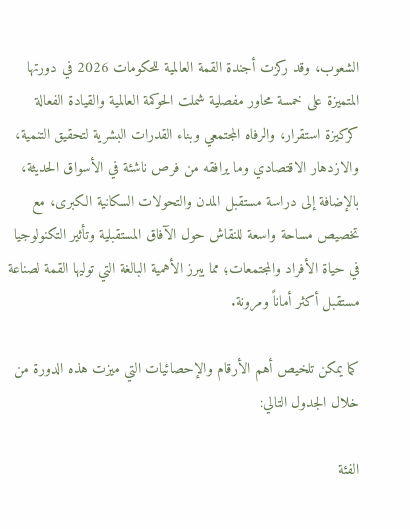الشعوب، وقد ركزت أجندة القمة العالمية للحكومات 2026 في دورتها المتميزة على خمسة محاور مفصلية شملت الحوكمة العالمية والقيادة الفعالة كركيزة استقرار، والرفاه المجتمعي وبناء القدرات البشرية لتحقيق التنمية، والازدهار الاقتصادي وما يرافقه من فرص ناشئة في الأسواق الحديثة، بالإضافة إلى دراسة مستقبل المدن والتحولات السكانية الكبرى، مع تخصيص مساحة واسعة للنقاش حول الآفاق المستقبلية وتأثير التكنولوجيا في حياة الأفراد والمجتمعات؛ مما يبرز الأهمية البالغة التي توليها القمة لصناعة مستقبل أكثر أماناً ومرونة.

كما يمكن تلخيص أهم الأرقام والإحصائيات التي ميزت هذه الدورة من خلال الجدول التالي:

الفئة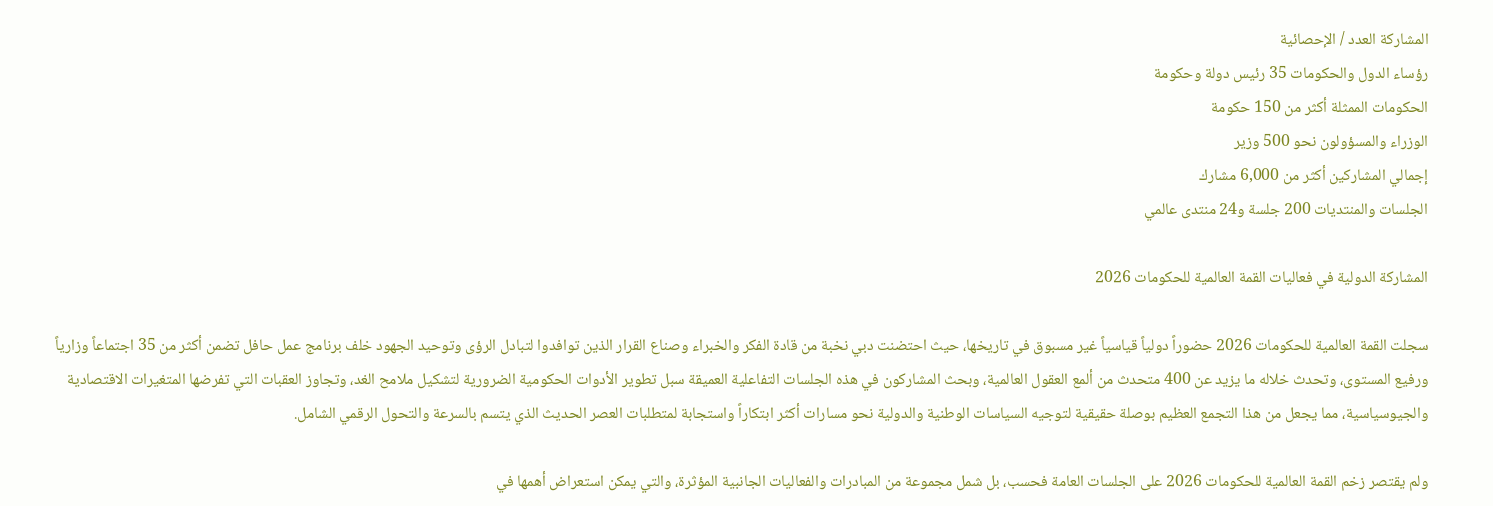المشاركة العدد / الإحصائية
رؤساء الدول والحكومات 35 رئيس دولة وحكومة
الحكومات الممثلة أكثر من 150 حكومة
الوزراء والمسؤولون نحو 500 وزير
إجمالي المشاركين أكثر من 6,000 مشارك
الجلسات والمنتديات 200 جلسة و24 منتدى عالمي

المشاركة الدولية في فعاليات القمة العالمية للحكومات 2026

سجلت القمة العالمية للحكومات 2026 حضوراً دولياً قياسياً غير مسبوق في تاريخها، حيث احتضنت دبي نخبة من قادة الفكر والخبراء وصناع القرار الذين توافدوا لتبادل الرؤى وتوحيد الجهود خلف برنامج عمل حافل تضمن أكثر من 35 اجتماعاً وزارياً ورفيع المستوى، وتحدث خلاله ما يزيد عن 400 متحدث من ألمع العقول العالمية، وبحث المشاركون في هذه الجلسات التفاعلية العميقة سبل تطوير الأدوات الحكومية الضرورية لتشكيل ملامح الغد، وتجاوز العقبات التي تفرضها المتغيرات الاقتصادية والجيوسياسية، مما يجعل من هذا التجمع العظيم بوصلة حقيقية لتوجيه السياسات الوطنية والدولية نحو مسارات أكثر ابتكاراً واستجابة لمتطلبات العصر الحديث الذي يتسم بالسرعة والتحول الرقمي الشامل.

ولم يقتصر زخم القمة العالمية للحكومات 2026 على الجلسات العامة فحسب، بل شمل مجموعة من المبادرات والفعاليات الجانبية المؤثرة، والتي يمكن استعراض أهمها في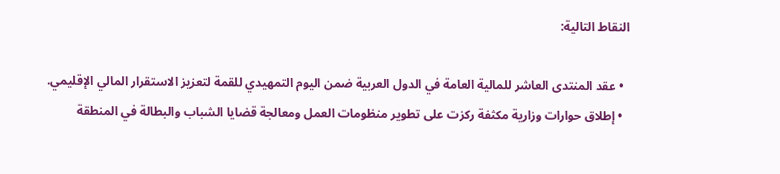النقاط التالية:

  • عقد المنتدى العاشر للمالية العامة في الدول العربية ضمن اليوم التمهيدي للقمة لتعزيز الاستقرار المالي الإقليمي.
  • إطلاق حوارات وزارية مكثفة ركزت على تطوير منظومات العمل ومعالجة قضايا الشباب والبطالة في المنطقة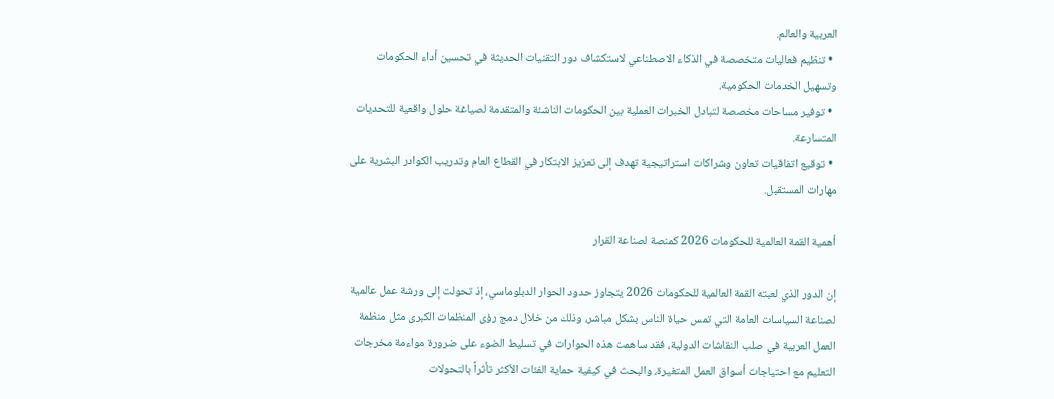العربية والعالم.
  • تنظيم فعاليات متخصصة في الذكاء الاصطناعي لاستكشاف دور التقنيات الحديثة في تحسين أداء الحكومات وتسهيل الخدمات الحكومية.
  • توفير مساحات مخصصة لتبادل الخبرات العملية بين الحكومات الناشئة والمتقدمة لصياغة حلول واقعية للتحديات المتسارعة.
  • توقيع اتفاقيات تعاون وشراكات استراتيجية تهدف إلى تعزيز الابتكار في القطاع العام وتدريب الكوادر البشرية على مهارات المستقبل.

أهمية القمة العالمية للحكومات 2026 كمنصة لصناعة القرار

إن الدور الذي لعبته القمة العالمية للحكومات 2026 يتجاوز حدود الحوار الدبلوماسي، إذ تحولت إلى ورشة عمل عالمية لصناعة السياسات العامة التي تمس حياة الناس بشكل مباشر، وذلك من خلال دمج رؤى المنظمات الكبرى مثل منظمة العمل العربية في صلب النقاشات الدولية، فقد ساهمت هذه الحوارات في تسليط الضوء على ضرورة مواءمة مخرجات التعليم مع احتياجات أسواق العمل المتغيرة، والبحث في كيفية حماية الفئات الأكثر تأثراً بالتحولات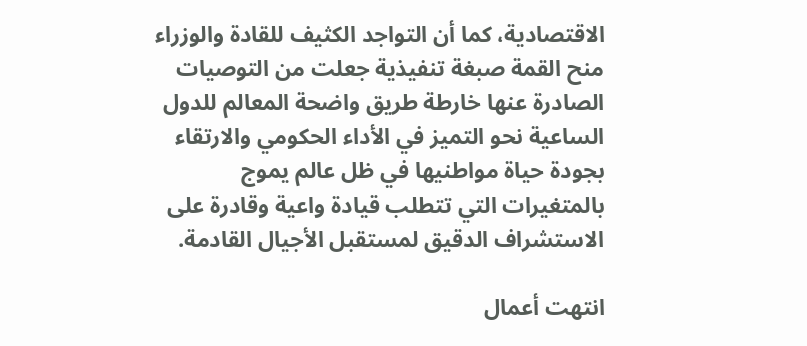الاقتصادية، كما أن التواجد الكثيف للقادة والوزراء منح القمة صبغة تنفيذية جعلت من التوصيات الصادرة عنها خارطة طريق واضحة المعالم للدول الساعية نحو التميز في الأداء الحكومي والارتقاء بجودة حياة مواطنيها في ظل عالم يموج بالمتغيرات التي تتطلب قيادة واعية وقادرة على الاستشراف الدقيق لمستقبل الأجيال القادمة.

انتهت أعمال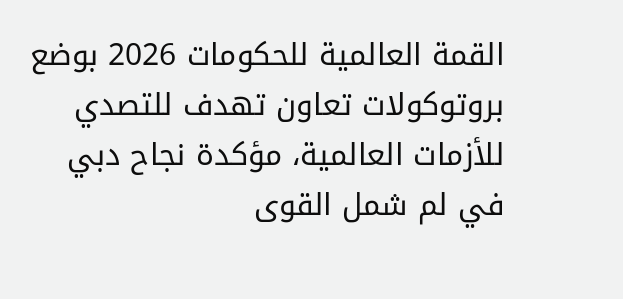القمة العالمية للحكومات 2026 بوضع بروتوكولات تعاون تهدف للتصدي للأزمات العالمية، مؤكدة نجاح دبي في لم شمل القوى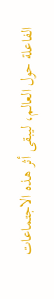الفاعلة حول العالم، ليبقى أثر هذه الاجتماعات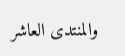والمنتدى العاشر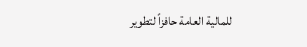للمالية العامة حافزاً لتطوير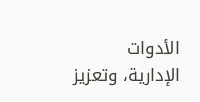الأدوات الإدارية، وتعزيز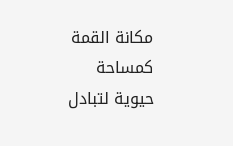مكانة القمة كمساحة حيوية لتبادل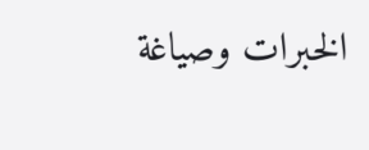الخبرات وصياغة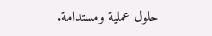حلول عملية ومستدامة.